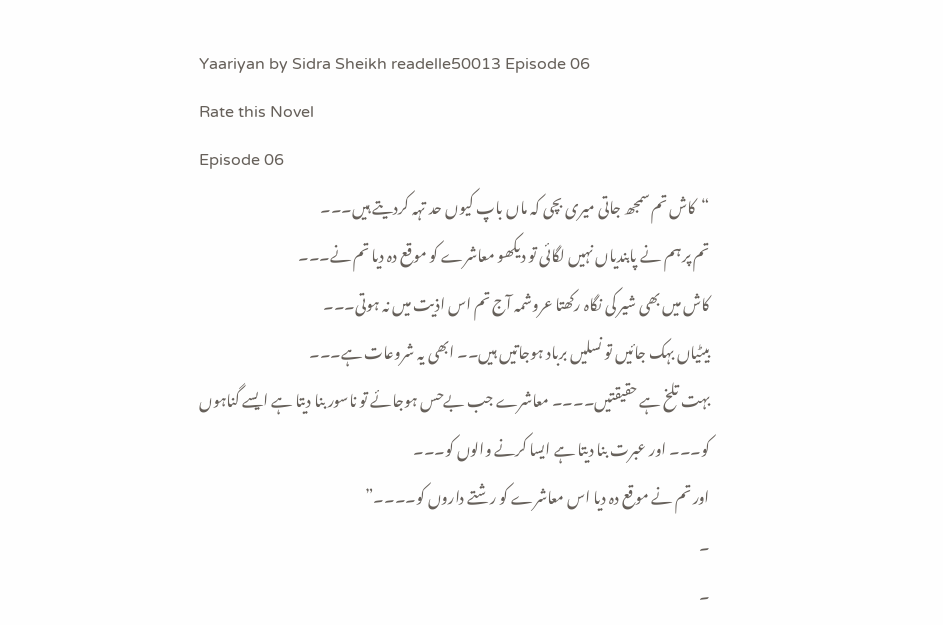Yaariyan by Sidra Sheikh readelle50013 Episode 06
Rate this Novel
Episode 06
“کاش تم سمجھ جاتی میری بچی کہ ماں باپ کیوں حد تہہ کردیتے ہیں۔۔۔
تم پر ہم نے پابندیاں نہیں لگائی تو دیکھو معاشرے کو موقع دہ دیا تم نے۔۔۔
کاش میں بھی شیر کی نگاہ رکھتا عروشمہ آج تم اس اذیت میں نہ ہوتی۔۔۔
بیٹیاں بہک جائیں تو نسلیں برباد ہوجاتیں ہیں۔۔ ابھی یہ شروعات ہے۔۔۔
بہت تلخ ہے حقیقتیں۔۔۔۔ معاشرے جب بےحس ہوجائے تو ناسور بنا دیتا ہے ایسے گناہوں کو۔۔۔ اور عبرت بنا دیتا ہے ایسا کرنے والوں کو۔۔۔
اور تم نے موقع دہ دیا اس معاشرے کو رشتے داروں کو۔۔۔۔”
۔
۔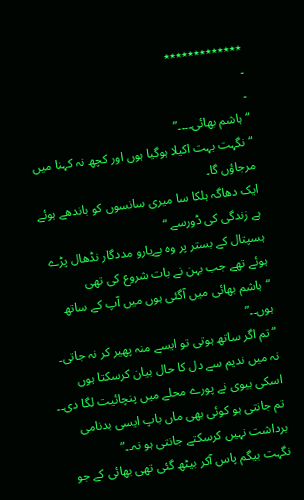٭٭٭٭٭٭٭٭٭٭٭٭٭
۔
۔
“ہاشم بھائی۔۔۔۔”
“نگہت بہت اکیلا ہوگیا ہوں اور کچھ نہ کہنا میں مرجاؤں گا۔
ایک دھاگہ ہلکا سا میری سانسوں کو باندھے ہوئے ہے زندگی کی ڈورسے “
ہسپتال کے بستر پر وہ بےیارو مددگار نڈھال پڑے ہوئے تھے جب بہن نے بات شروع کی تھی
“ہاشم بھائی میں آگئی ہوں میں آپ کے ساتھ ہوں۔۔”
“تم اگر ساتھ ہوتی تو ایسے منہ پھیر کر نہ جاتی۔ نہ میں ندیم سے دل کا حال بیان کرسکتا ہوں
اسکی بیوی نے پورے محلے میں پنچائیت لگا دی۔۔
تم جانتی ہو کوئی بھی ماں باپ ایسی بدنامی برداشت نہیں کرسکتے جانتی ہو نہ۔۔”
نگہت بیگم پاس آکر بیٹھ گئی تھی بھائی کے جو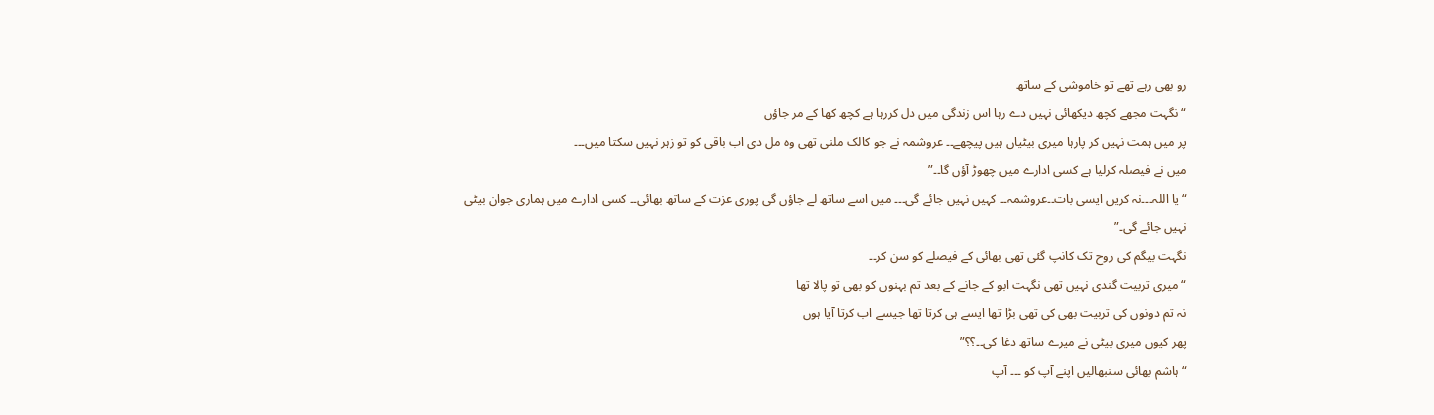رو بھی رہے تھے تو خاموشی کے ساتھ
“نگہت مجھے کچھ دیکھائی نہیں دے رہا اس زندگی میں دل کررہا ہے کچھ کھا کے مر جاؤں
پر میں ہمت نہیں کر پارہا میری بیٹیاں ہیں پیچھے۔۔ عروشمہ نے جو کالک ملنی تھی وہ مل دی اب باقی کو تو زہر نہیں سکتا میں۔۔۔
میں نے فیصلہ کرلیا ہے کسی ادارے میں چھوڑ آؤں گا۔۔”
“یا اللہ۔۔۔نہ کریں ایسی بات۔۔عروشمہ۔۔ کہیں نہیں جائے گی۔۔۔ میں اسے ساتھ لے جاؤں گی پوری عزت کے ساتھ بھائی۔۔ کسی ادارے میں ہماری جوان بیٹی نہیں جائے گی۔”
نگہت بیگم کی روح تک کانپ گئی تھی بھائی کے فیصلے کو سن کر۔۔
“میری تربیت گندی نہیں تھی نگہت ابو کے جانے کے بعد تم بہنوں کو بھی تو پالا تھا
نہ تم دونوں کی تربیت بھی کی تھی بڑا تھا ایسے ہی کرتا تھا جیسے اب کرتا آیا ہوں
پھر کیوں میری بیٹی نے میرے ساتھ دغا کی۔۔؟؟”
“ہاشم بھائی سنبھالیں اپنے آپ کو ۔۔۔ آپ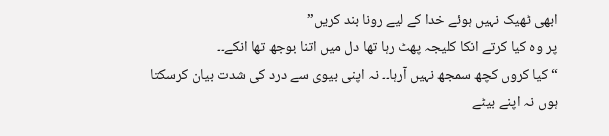ابھی ٹھیک نہیں ہوئے خدا کے لیے رونا بند کریں”
پر وہ کیا کرتے انکا کلیجہ پھٹ رہا تھا دل میں اتنا بوجھ تھا انکے۔۔
“کیا کروں کچھ سمجھ نہیں آرہا۔۔ نہ اپنی بیوی سے درد کی شدت بیان کرسکتا ہوں نہ اپنے بیٹے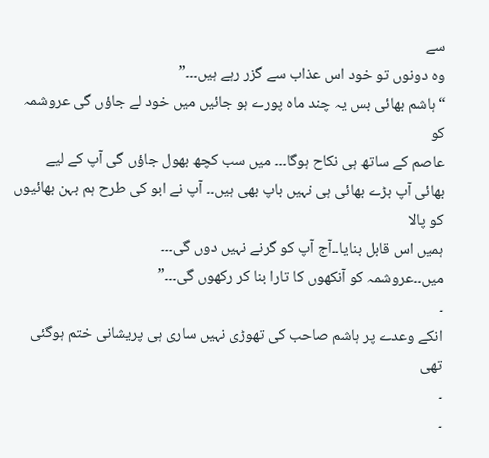سے
وہ دونوں تو خود اس عذاب سے گزر رہے ہیں۔۔۔”
“ہاشم بھائی بس یہ چند ماہ پورے ہو جائیں میں خود لے جاؤں گی عروشمہ کو
عاصم کے ساتھ ہی نکاح ہوگا۔۔۔ میں سب کچھ بھول جاؤں گی آپ کے لیے
بھائی آپ بڑے بھائی ہی نہیں باپ بھی ہیں۔۔ آپ نے ابو کی طرح ہم بہن بھائیوں کو پالا
ہمیں اس قابل بنایا۔۔آج آپ کو گرنے نہیں دوں گی۔۔۔
میں۔۔عروشمہ کو آنکھوں کا تارا بنا کر رکھوں گی۔۔۔”
۔
انکے وعدے پر ہاشم صاحب کی تھوڑی نہیں ساری ہی پریشانی ختم ہوگئی تھی
۔
۔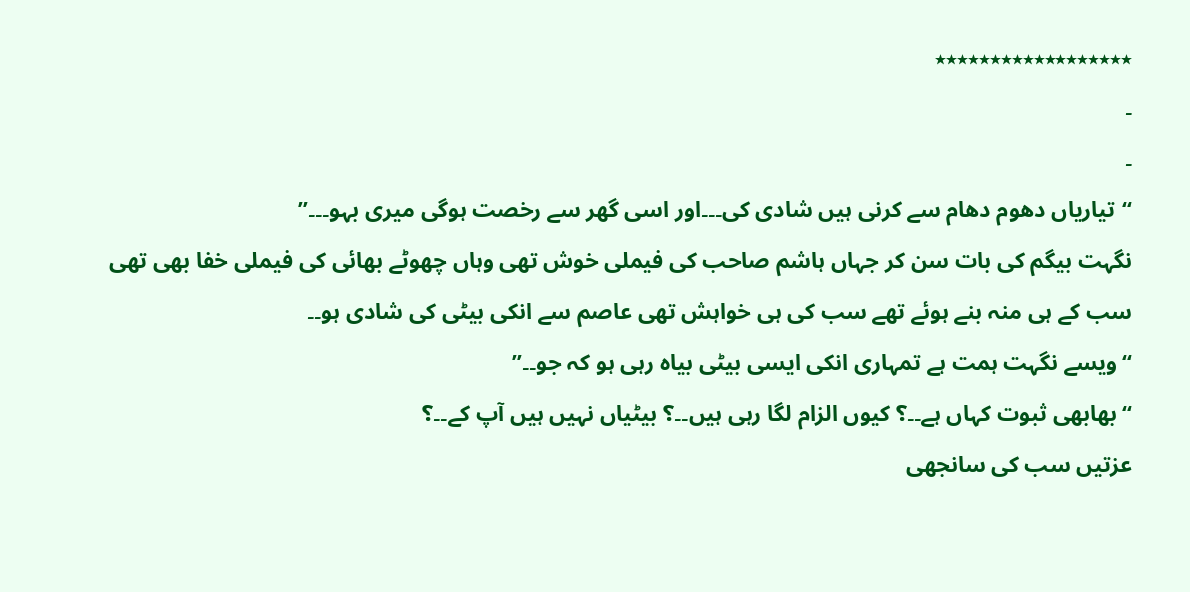٭٭٭٭٭٭٭٭٭٭٭٭٭٭٭٭٭٭
۔
۔
“تیاریاں دھوم دھام سے کرنی ہیں شادی کی۔۔۔اور اسی گھر سے رخصت ہوگی میری بہو۔۔۔”
نگہت بیگم کی بات سن کر جہاں ہاشم صاحب کی فیملی خوش تھی وہاں چھوٹے بھائی کی فیملی خفا بھی تھی سب کے ہی منہ بنے ہوئے تھے سب کی ہی خواہش تھی عاصم سے انکی بیٹی کی شادی ہو۔۔
“ویسے نگہت ہمت ہے تمہاری انکی ایسی بیٹی بیاہ رہی ہو کہ جو۔۔”
“بھابھی ثبوت کہاں ہے۔۔؟ کیوں الزام لگا رہی ہیں۔۔؟ بیٹیاں نہیں ہیں آپ کے۔۔؟
عزتیں سب کی سانجھی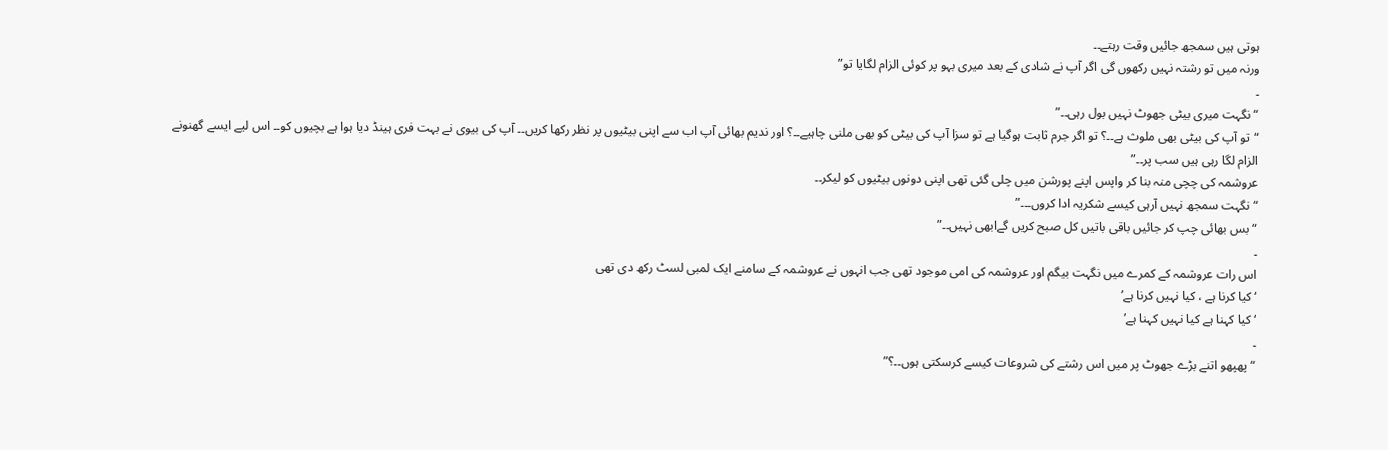ہوتی ہیں سمجھ جائیں وقت رہتے۔۔
ورنہ میں تو رشتہ نہیں رکھوں گی اگر آپ نے شادی کے بعد میری بہو پر کوئی الزام لگایا تو”
۔
“نگہت میری بیٹی جھوٹ نہیں بول رہی۔۔”
“تو آپ کی بیٹی بھی ملوث ہے۔۔؟ تو اگر جرم ثابت ہوگیا ہے تو سزا آپ کی بیٹی کو بھی ملنی چاہیے۔۔؟ اور ندیم بھائی آپ اب سے اپنی بیٹیوں پر نظر رکھا کریں۔۔ آپ کی بیوی نے بہت فری ہینڈ دیا ہوا ہے بچیوں کو۔۔ اس لیے ایسے گھنونے الزام لگا رہی ہیں سب پر۔۔”
عروشمہ کی چچی منہ بنا کر واپس اپنے پورشن میں چلی گئی تھی اپنی دونوں بیٹیوں کو لیکر۔۔
“نگہت سمجھ نہیں آرہی کیسے شکریہ ادا کروں۔۔۔”
“بس بھائی چپ کر جائیں باقی باتیں کل صبح کریں گےابھی نہیں۔۔”
۔
اس رات عروشمہ کے کمرے میں نگہت بیگم اور عروشمہ کی امی موجود تھی جب انہوں نے عروشمہ کے سامنے ایک لمبی لسٹ رکھ دی تھی
‘کیا کرنا ہے ، کیا نہیں کرنا ہے’
‘کیا کہنا ہے کیا نہیں کہنا ہے’
۔
“پھپھو اتنے بڑے جھوٹ پر میں اس رشتے کی شروعات کیسے کرسکتی ہوں۔۔؟”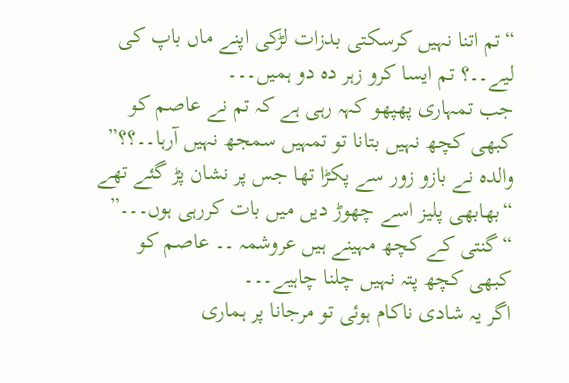“تم اتنا نہیں کرسکتی بدزات لڑکی اپنے ماں باپ کی لیے۔۔؟ تم ایسا کرو زہر دہ دو ہمیں۔۔۔
جب تمہاری پھپھو کہہ رہی ہے کہ تم نے عاصم کو کبھی کچھ نہیں بتانا تو تمہیں سمجھ نہیں آرہا۔۔؟؟”
والدہ نے بازو زور سے پکڑا تھا جس پر نشان پڑ گئے تھے
“بھابھی پلیز اسے چھوڑ دیں میں بات کررہی ہوں۔۔۔”
“گنتی کے کچھ مہینے ہیں عروشمہ ۔۔ عاصم کو کبھی کچھ پتہ نہیں چلنا چاہیے۔۔۔
اگر یہ شادی ناکام ہوئی تو مرجانا پر ہماری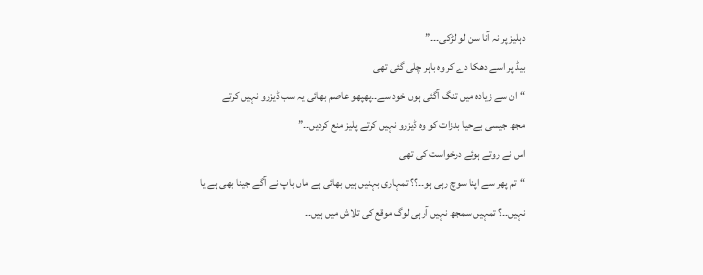دہلیز پر نہ آنا سن لو لڑکی۔۔۔”
بیڈ پر اسے دھکا دے کر وہ باہر چلی گئی تھی
“ان سے زیادہ میں تنگ آگئی ہوں خود سے۔۔پھپھو عاصم بھائی یہ سب ڈیزرو نہیں کرتے
مجھ جیسی بےحیا بدزات کو وہ ڈیزرو نہیں کرتے پلیز منع کردیں۔۔”
اس نے روتے ہوئے درخواست کی تھی
“تم پھر سے اپنا سوچ رہی ہو۔۔؟؟ تمہاری بہنیں ہیں بھائی ہے ماں باپ نے آگے جینا بھی ہے یا نہیں۔۔؟ تمہیں سمجھ نہیں آرہی لوگ موقع کی تلاش میں ہیں۔۔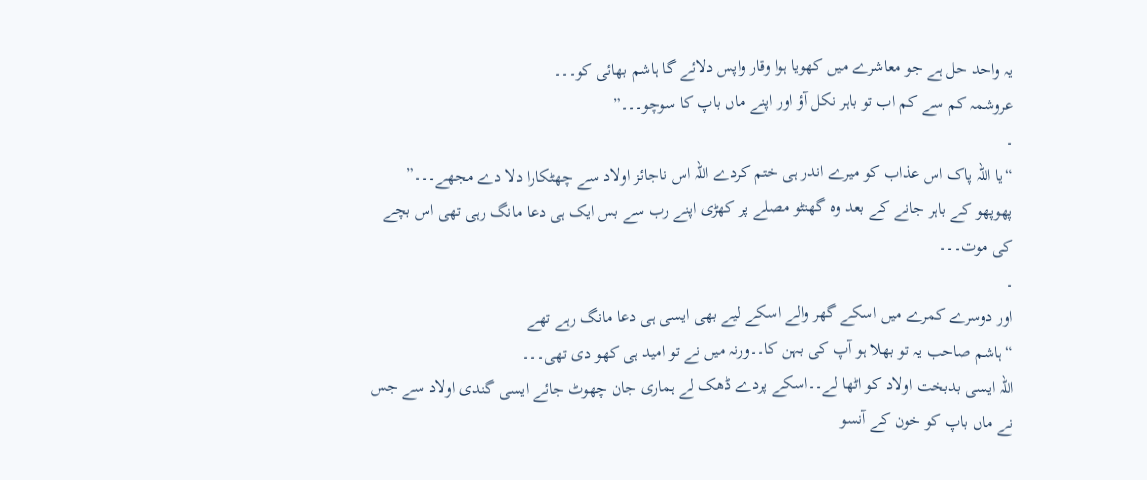یہ واحد حل ہے جو معاشرے میں کھویا ہوا وقار واپس دلائے گا ہاشم بھائی کو۔۔۔
عروشمہ کم سے کم اب تو باہر نکل آؤ اور اپنے ماں باپ کا سوچو۔۔۔”
۔
“یا اللہ پاک اس عذاب کو میرے اندر ہی ختم کردے اللہ اس ناجائز اولاد سے چھٹکارا دلا دے مجھے۔۔۔”
پھوپھو کے باہر جانے کے بعد وہ گھنٹو مصلے پر کھڑی اپنے رب سے بس ایک ہی دعا مانگ رہی تھی اس بچے کی موت۔۔۔
۔
اور دوسرے کمرے میں اسکے گھر والے اسکے لیے بھی ایسی ہی دعا مانگ رہے تھے
“ہاشم صاحب یہ تو بھلا ہو آپ کی بہن کا۔۔ورنہ میں نے تو امید ہی کھو دی تھی۔۔۔
اللہ ایسی بدبخت اولاد کو اٹھا لے۔۔اسکے پردے ڈھک لے ہماری جان چھوٹ جائے ایسی گندی اولاد سے جس نے ماں باپ کو خون کے آنسو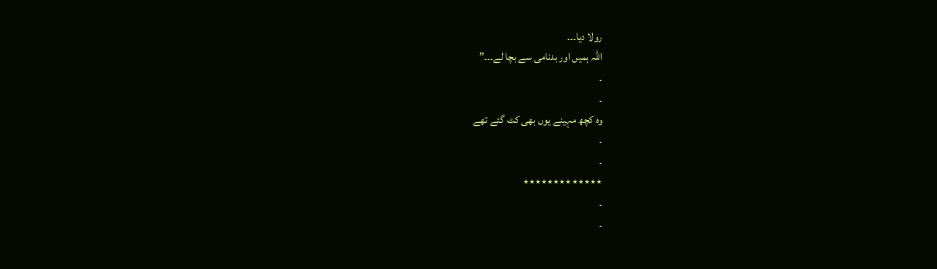رولا دیا۔۔۔
اللہ ہمیں اور بدنامی سے بچا لے۔۔۔”
۔
۔
وہ کچھ مہینے یوں بھی کٹ گئے تھے
۔
۔
٭٭٭٭٭٭٭٭٭٭٭٭٭
۔
۔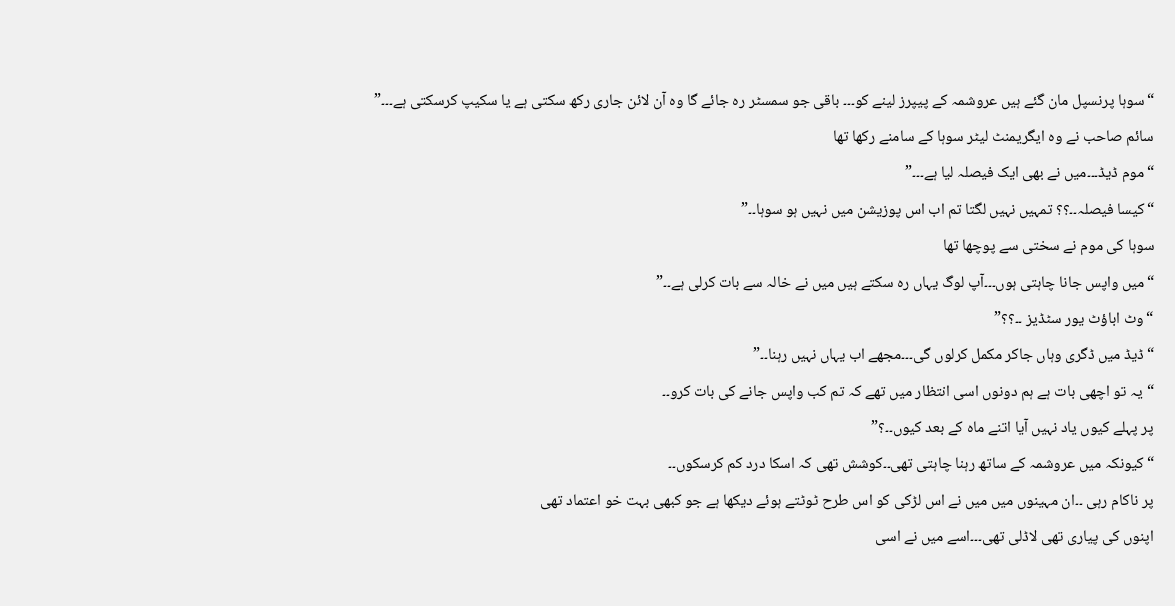“سوہا پرنسپل مان گئے ہیں عروشمہ کے پیپرز لینے کو۔۔۔ باقی جو سمسٹر رہ جائے گا وہ آن لائن جاری رکھ سکتی ہے یا سکیپ کرسکتی ہے۔۔۔”
سائم صاحب نے وہ ایگریمنٹ لیٹر سوہا کے سامنے رکھا تھا
“موم ڈیڈ۔۔۔میں نے بھی ایک فیصلہ لیا ہے۔۔۔”
“کیسا فیصلہ۔۔؟؟ تمہیں نہیں لگتا تم اب اس پوزیشن میں نہیں ہو سوہا۔۔”
سوہا کی موم نے سختی سے پوچھا تھا
“میں واپس جانا چاہتی ہوں۔۔۔آپ لوگ یہاں رہ سکتے ہیں میں نے خالہ سے بات کرلی ہے۔۔”
“وٹ اباؤٹ یور سٹڈیز ۔۔؟؟”
“ڈیڈ میں ڈگری وہاں جاکر مکمل کرلوں گی۔۔۔مجھے اب یہاں نہیں رہنا۔۔”
“یہ تو اچھی بات ہے ہم دونوں اسی انتظار میں تھے کہ تم کب واپس جانے کی بات کرو۔۔
پر پہلے کیوں یاد نہیں آیا اتنے ماہ کے بعد کیوں۔۔؟”
“کیونکہ میں عروشمہ کے ساتھ رہنا چاہتی تھی۔۔کوشش تھی کہ اسکا درد کم کرسکوں۔۔
پر ناکام رہی ۔۔ان مہینوں میں میں نے اس لڑکی کو اس طرح ٹوٹتے ہوئے دیکھا ہے جو کبھی بہت خو اعتماد تھی
اپنوں کی پیاری تھی لاڈلی تھی۔۔۔اسے میں نے اسی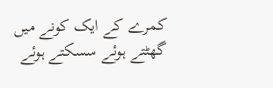کمرے کے ایک کونے میں گھٹتے ہوئے سسکتے ہوئے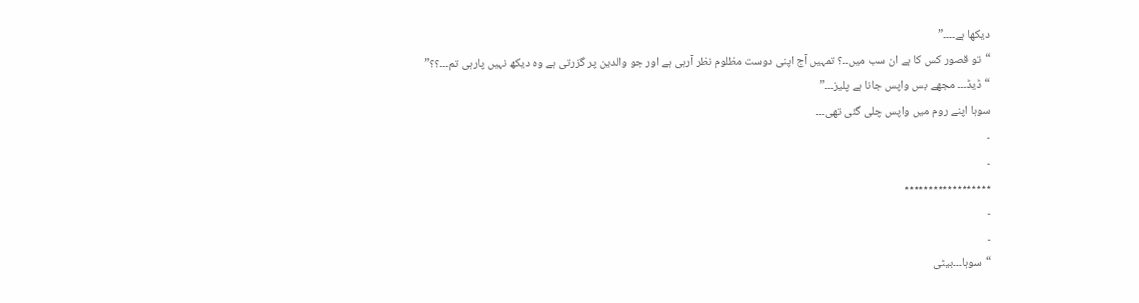دیکھا ہے۔۔۔۔”
“تو قصور کس کا ہے ان سب میں۔۔؟ تمہیں آج اپنی دوست مظلوم نظر آرہی ہے اور جو والدین پر گزرتی ہے وہ دیکھ نہیں پارہی تم۔۔۔؟؟”
“ڈیڈ۔۔۔ مجھے بس واپس جانا ہے پلیز۔۔۔”
سوہا اپنے روم میں واپس چلی گئی تھی۔۔۔
۔
۔
٭٭٭٭٭٭٭٭٭٭٭٭٭٭٭٭٭٭
۔
۔
“سوہا۔۔۔بیٹی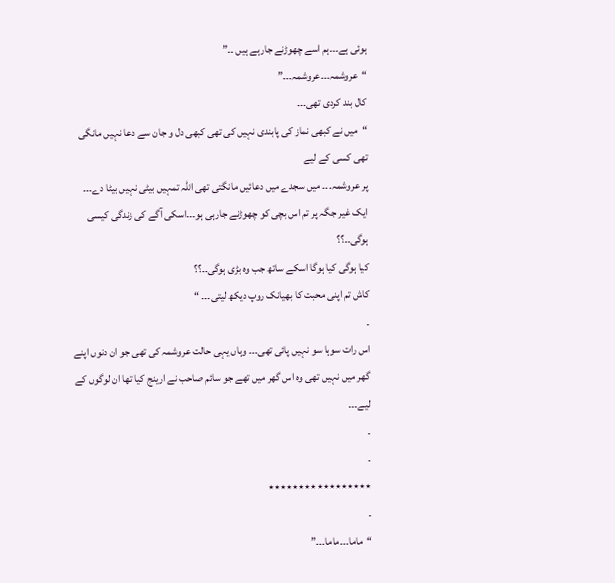ہوئی ہے۔۔۔ہم اسے چھوڑنے جارہے ہیں ۔۔”
“عروشمہ۔۔۔عروشمہ۔۔۔”
کال بند کردی تھی۔۔۔
“میں نے کبھی نماز کی پابندی نہیں کی تھی کبھی دل و جان سے دعا نہیں مانگی تھی کسی کے لیے
پر عروشمہ۔۔۔ میں سجدے میں دعائیں مانگتی تھی اللہ تمہیں بیٹی نہیں بیٹا دے۔۔۔
ایک غیر جگہ پر تم اس بچی کو چھوڑنے جارہی ہو۔۔۔اسکی آگے کی زندگی کیسی ہوگی۔۔؟؟
کیا ہوگی کیا ہوگا اسکے ساتھ جب وہ بڑی ہوگی۔۔؟؟
کاش تم اپنی محبت کا بھیانک روپ دیکھ لیتی۔۔۔ “
۔
اس رات سوہا سو نہیں پائی تھی۔۔۔ وہاں یہی حالت عروشمہ کی تھی جو ان دنوں اپنے گھر میں نہیں تھی وہ اس گھر میں تھے جو سائم صاحب نے ارینج کیا تھا ان لوگوں کے لیے۔۔۔
۔
۔
٭٭٭٭٭٭٭٭٭٭٭٭٭٭٭٭٭
۔
“ماما۔۔۔ماما۔۔۔”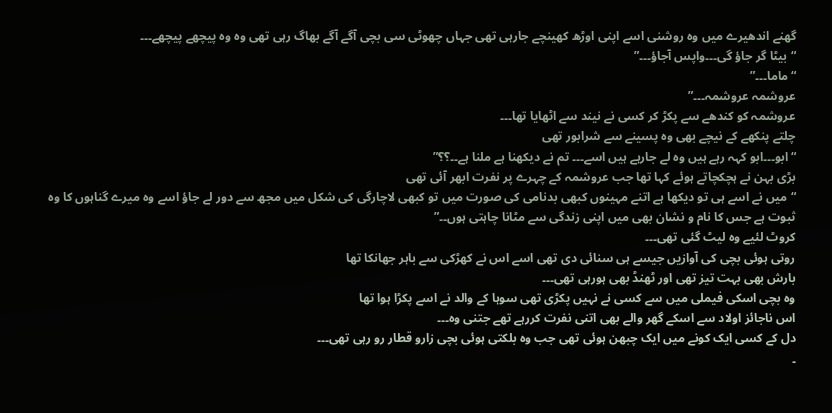گھنے اندھیرے میں وہ روشنی اسے اپنی اوڑھ کھینچے جارہی تھی جہاں چھوٹی سی بچی آگے آگے بھاگ رہی تھی وہ وہ پیچھے پیچھے۔۔۔
“بیٹا گر جاؤ گی۔۔۔واپس آجاؤ۔۔۔”
“ماما۔۔۔”
عروشمہ عروشمہ۔۔۔”
عروشمہ کو کندھے سے پکڑ کر کسی نے نیند سے اٹھایا تھا۔۔۔
چلتے پنکھے کے نیچے بھی وہ پسینے سے شرابور تھی
“ابو۔۔۔ابو کہہ رہے ہیں وہ لے جارہے ہیں اسے۔۔۔ تم نے دیکھنا ہے ملنا ہے۔۔؟؟”
بڑی بہن نے ہچکچاتے ہوئے کہا تھا جب عروشمہ کے چہرے پر نفرت ابھر آئی تھی
“میں نے اسے ہی تو دیکھا ہے اتنے مہینوں کبھی بدنامی کی صورت میں تو کبھی لاچارگی کی شکل میں مجھ سے دور لے جاؤ اسے وہ میرے گناہوں کا وہ ثبوت ہے جس کا نام و نشان بھی میں اپنی زندگی سے مٹانا چاہتی ہوں۔۔”
کروٹ لئیے وہ لیٹ گئی تھی۔۔۔
روتی ہوئی بچی کی آوازیں جیسے ہی سنائی دی تھی اسے اس نے کھڑکی سے باہر جھانکا تھا
بارش بھی بہت تیز تھی اور ٹھنڈ بھی ہورہی تھی۔۔۔
وہ بچی اسکی فیملی میں سے کسی نے نہیں پکڑی تھی سوہا کے والد نے اسے پکڑا ہوا تھا
اس ناجائز اولاد سے اسکے گھر والے بھی اتنی نفرت کررہے تھے جتنی وہ۔۔۔
دل کے کسی ایک کونے میں ایک چبھن ہوئی تھی جب وہ بلکتی ہوئی بچی زارو قطار رو رہی تھی۔۔۔
۔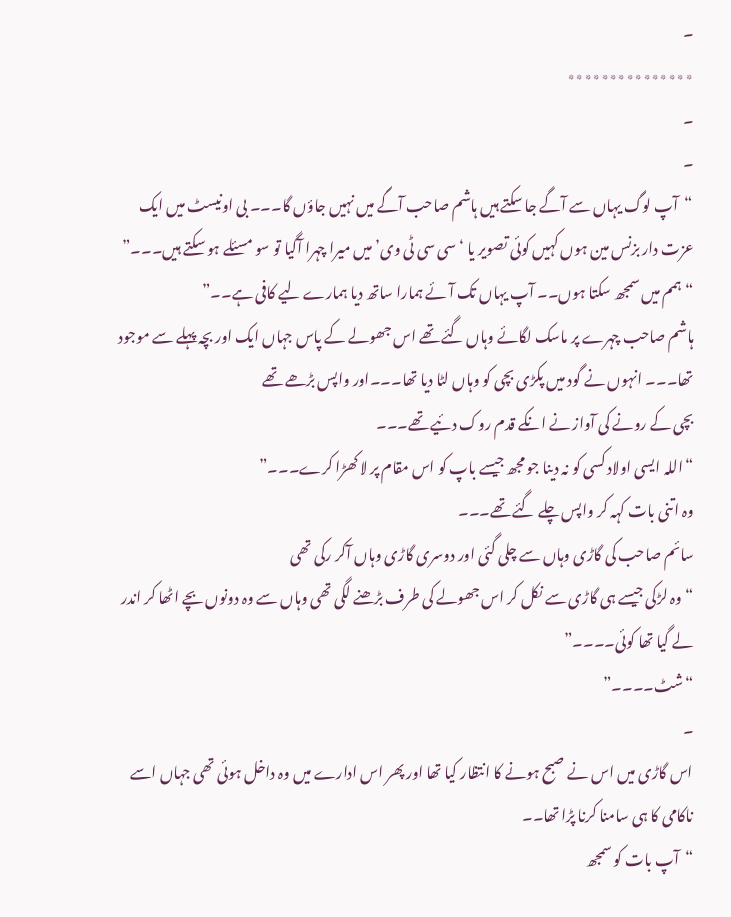۔
٭٭٭٭٭٭٭٭٭٭٭٭٭٭٭
۔
۔
“آپ لوگ یہاں سے آگے جا سکتے ہیں ہاشم صاحب آگے میں نہیں جاؤں گا۔۔۔ بی اونیسٹ میں ایک عزت دار بزنس مین ہوں کہیں کوئی تصویر یا ‘سی سی ٹی وی’ میں میرا چہرا آگیا تو سو مسئلے ہو سکتے ہیں۔۔۔”
“ہمم میں سمجھ سکتا ہوں۔۔ آپ یہاں تک آئے ہمارا ساتھ دیا ہمارے لیے کافی ہے۔۔”
ہاشم صاحب چہرے پر ماسک لگائے وہاں گئے تھے اس جھولے کے پاس جہاں ایک اور بچہ پہلے سے موجود تھا۔۔۔ انہوں نے گود میں پکڑی بچی کو وہاں لٹا دیا تھا۔۔۔اور واپس بڑھے تھے
بچی کے رونے کی آواز نے انکے قدم روک دئیے تھے۔۔۔
“اللہ ایسی اولاد کسی کو نہ دینا جو مجھ جیسے باپ کو اس مقام پر لا کھڑا کرے۔۔۔”
وہ اتنی بات کہہ کر واپس چلے گئے تھے۔۔۔
سائم صاحب کی گاڑی وہاں سے چلی گئی اور دوسری گاڑی وہاں آکر رکی تھی
“وہ لڑکی جیسے ہی گاڑی سے نکل کر اس جھولے کی طرف بڑھنے لگی تھی وہاں سے وہ دونوں بچے اٹھا کر اندر لے گیا تھا کوئی۔۔۔۔”
“شٹ۔۔۔۔”
۔
اس گاڑی میں اس نے صبح ہونے کا انتظار کیا تھا اور پھر اس ادارے میں وہ داخل ہوئی تھی جہاں اسے ناکامی کا ہی سامنا کرنا پڑا تھا۔۔
“آپ بات کو سمجھ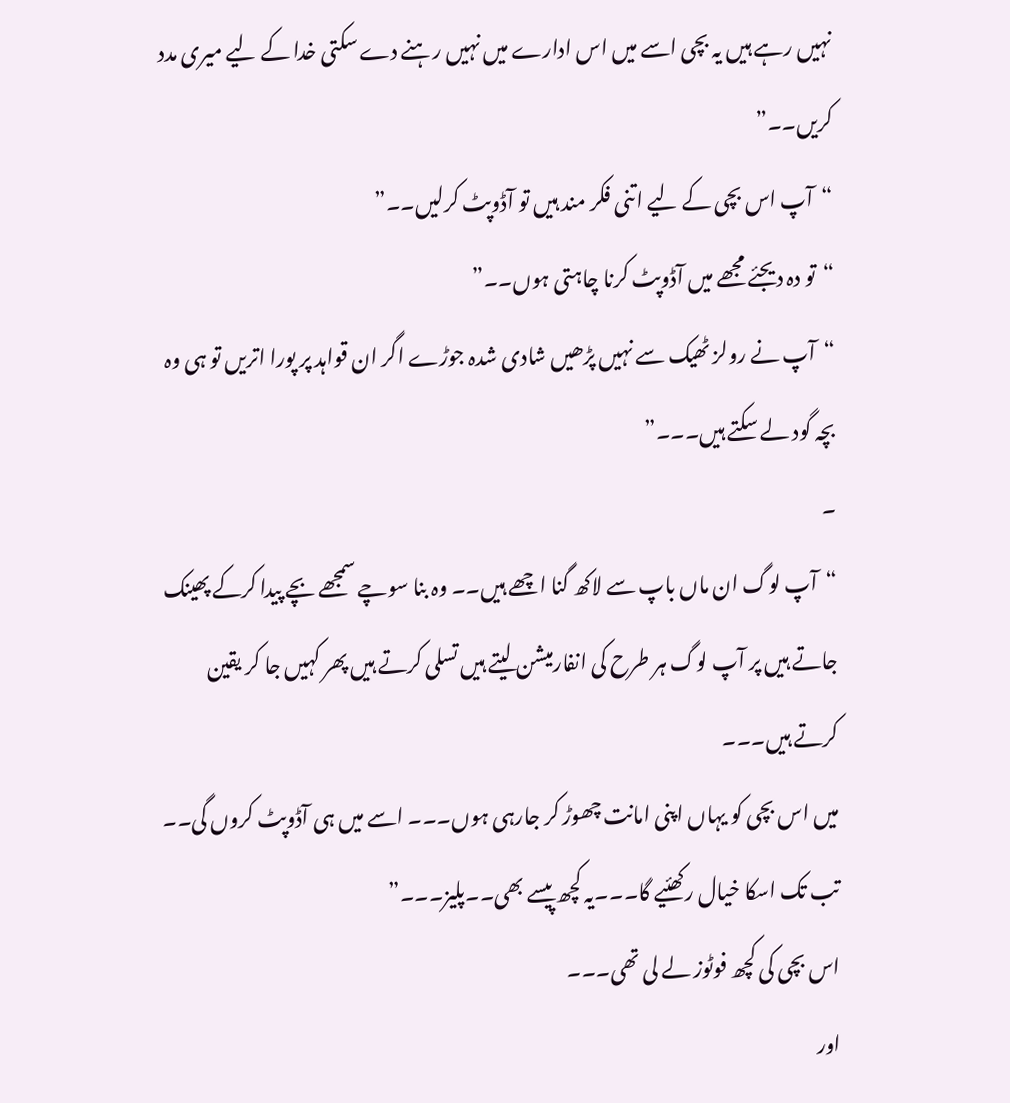نہیں رہے ہیں یہ بچی اسے میں اس ادارے میں نہیں رہنے دے سکتی خدا کے لیے میری مدد کریں۔۔”
“آپ اس بچی کے لیے اتنی فکر مند ہیں تو آڈوپٹ کرلیں۔۔”
“تو دہ دیجئے مجھے میں آڈوپٹ کرنا چاہتی ہوں۔۔”
“آپ نے رولز ٹھیک سے نہیں پڑھیں شادی شدہ جوڑے اگر ان قواہد پر پورا اتریں تو ہی وہ بچہ گود لے سکتے ہیں۔۔۔”
۔
“آپ لوگ ان ماں باپ سے لاکھ گنا اچھے ہیں۔۔ وہ بنا سوچے سمجھے بچے پیدا کرکے پھینک جاتے ہیں پر آپ لوگ ہر طرح کی انفارمیشن لیتے ہیں تسلی کرتے ہیں پھر کہیں جا کر یقین کرتے ہیں۔۔۔
میں اس بچی کو یہاں اپنی امانت چھوڑ کر جارہی ہوں۔۔۔ اسے میں ہی آڈوپٹ کروں گی۔۔
تب تک اسکا خیال رکھئیے گا۔۔۔یہ کچھ پیسے بھی۔۔پلیز۔۔۔”
اس بچی کی کچھ فوٹوز لے لی تھی۔۔۔
اور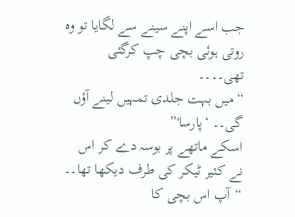جب اسے اپنے سینے سے لگایا تو وہ روتی ہوئی بچی چپ کرگئی تھی۔۔۔۔
“میں بہت جلدی تمہیں لینے آؤں گی۔۔ ‘پارسا'”
اسکے ماتھے پر بوسہ دے کر اس نے کئیر ٹیکر کی طرف دیکھا تھا۔۔
“آپ اس بچی کا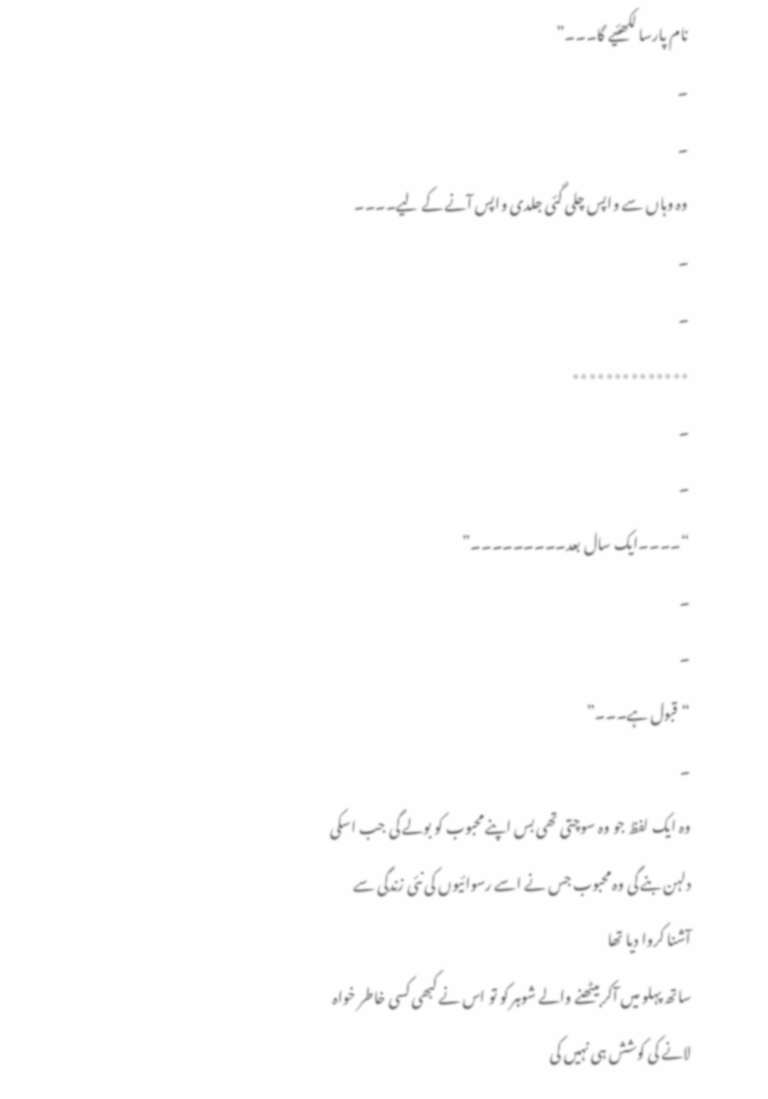نام پارسا لکھئیے گا۔۔۔”
۔
۔
وہ وہاں سے واپس چلی گئی جلدی واپس آنے کے لیے۔۔۔۔
۔
۔
٭٭٭٭٭٭٭٭٭٭٭٭٭٭
۔
۔
“۔۔۔۔ایک سال بعد۔۔۔۔۔۔۔۔۔”
۔
۔
“قبول ہے۔۔۔”
۔
وہ ایک لفظ جو وہ سوچتی تھی بس اپنے محبوب کو بولے گی جب اسکی دلہن بنے گی وہ محبوب جس نے اسے رسوائیوں کی نئی زندگی سے آشنا کروا دیا تھا
ساتھ پہلو میں آکر بیٹھنے والے شوہر کو تو اس نے کبھی کسی خاطر خواہ لانے کی کوشش ہی نہیں کی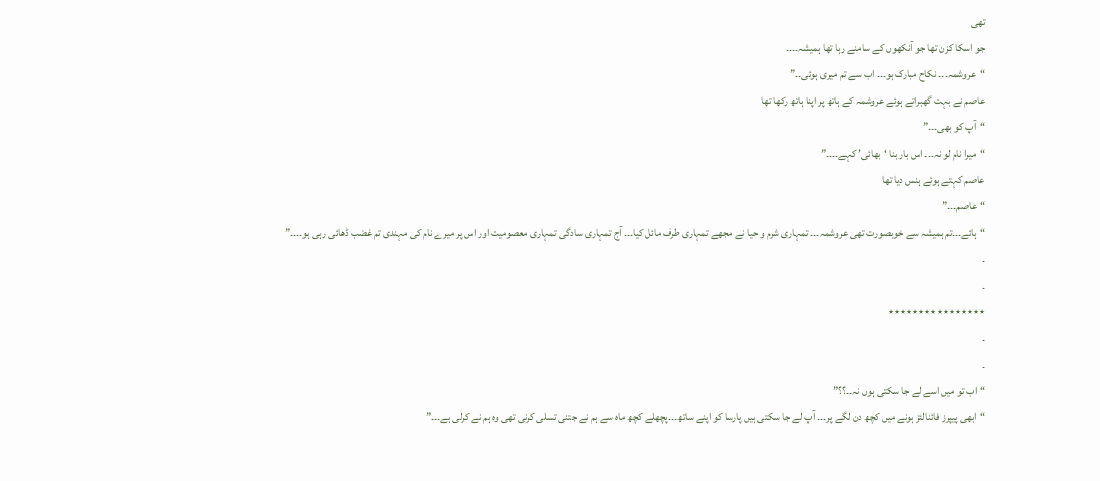تھی
جو اسکا کزن تھا جو آنکھوں کے سامنے رہا تھا ہمیشہ۔۔۔۔
“عروشمہ۔۔۔ نکاح مبارک ہو۔۔۔ اب سے تم میری ہوئی۔۔”
عاصم نے بہت گھبراتے ہوئے عروشمہ کے ہاتھ پر اپنا ہاتھ رکھا تھا
“آپ کو بھی۔۔۔”
“میرا نام لو نہ۔۔۔ اس بار بنا ‘بھائی’ کہے۔۔۔۔”
عاصم کہتے ہوئے ہنس دیا تھا
“عاصم۔۔۔”
“ہائے۔۔۔تم ہمیشہ سے خوبصورت تھی عروشمہ۔۔۔ تمہاری شرم و حیا نے مجھے تمہاری طرف مائل کیا۔۔۔ آج تمہاری سادگی تمہاری معصومیت اور اس پر میرے نام کی مہندی تم غضب ڈھائی رہی ہو۔۔۔۔”
۔
۔
٭٭٭٭٭٭٭٭٭٭٭٭٭٭٭٭
۔
۔
“اب تو میں اسے لے جا سکتی ہوں نہ۔۔؟؟”
“ابھی پیپرز فائنالئز ہونے میں کچھ دن لگے پر۔۔۔ آپ لے جا سکتی ہیں پارسا کو اپنے ساتھ۔۔۔پچھلے کچھ ماہ سے ہم نے جتنی تسلی کرنی تھی وہ ہم نے کرلی ہے۔۔۔”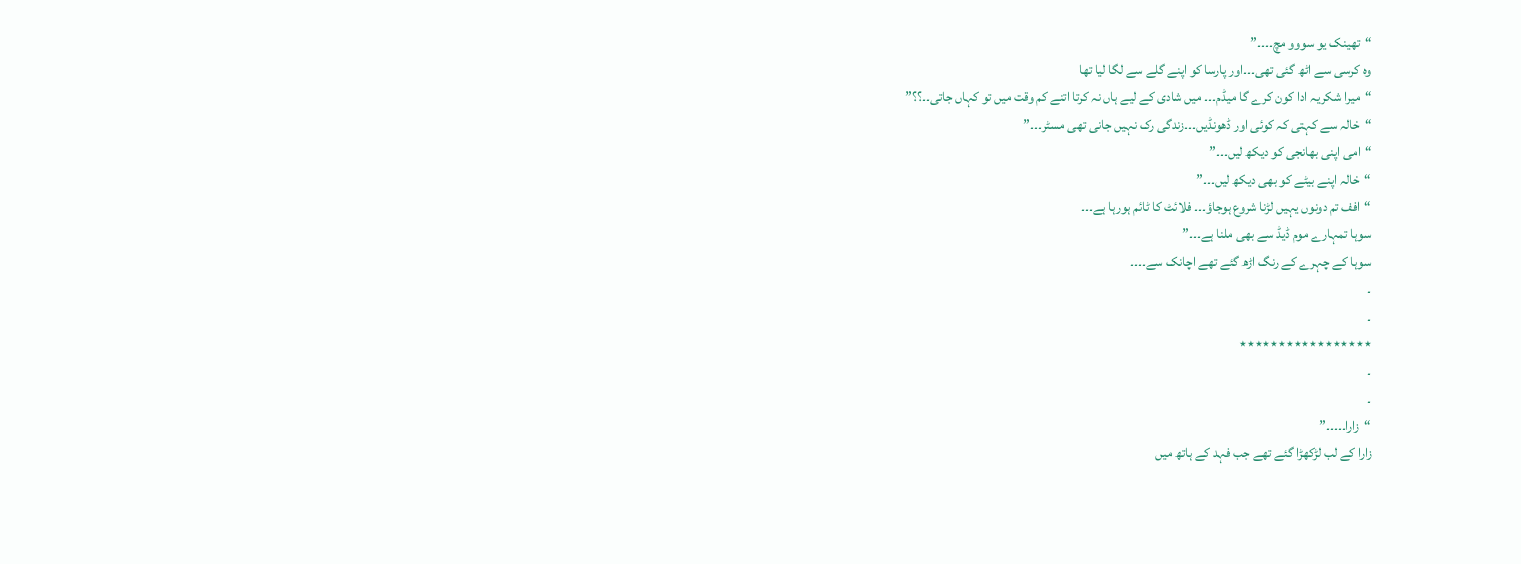“تھینک یو سووو مچ۔۔۔۔”
وہ کرسی سے اٹھ گئی تھی۔۔۔اور پارسا کو اپنے گلے سے لگا لیا تھا
“میرا شکریہ ادا کون کرے گا میڈم۔۔۔ میں شادی کے لیے ہاں نہ کرتا اتنے کم وقت میں تو کہاں جاتی۔۔؟؟”
“خالہ سے کہتی کہ کوئی اور ڈھونڈیں۔۔۔زندگی رک نہیں جانی تھی مسٹر۔۔۔”
“امی اپنی بھانجی کو دیکھ لیں۔۔۔”
“خالہ اپنے بیٹے کو بھی دیکھ لیں۔۔۔”
“افف تم دونوں یہیں لڑنا شروع ہوجاؤ۔۔۔ فلائٹ کا ٹائم ہورہا ہے۔۔۔
سوہا تمہارے موم ڈیڈ سے بھی ملنا ہے۔۔۔”
سوہا کے چہرے کے رنگ اڑھ گئے تھے اچانک سے۔۔۔۔
۔
۔
٭٭٭٭٭٭٭٭٭٭٭٭٭٭٭٭٭
۔
۔
“زارا۔۔۔۔۔”
زارا کے لب لڑکھڑا گئے تھے جب فہد کے ہاتھ میں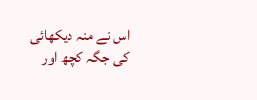اس نے منہ دیکھائی کی جگہ کچھ اور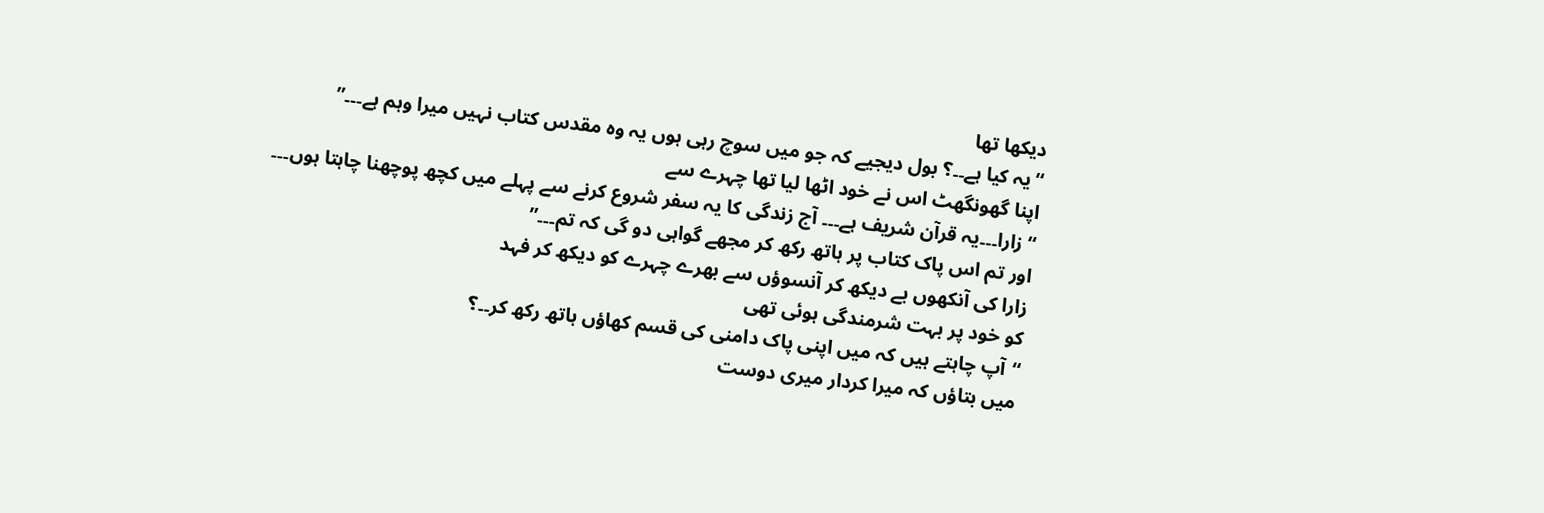دیکھا تھا
“یہ کیا ہے۔۔؟ بول دیجیے کہ جو میں سوچ رہی ہوں یہ وہ مقدس کتاب نہیں میرا وہم ہے۔۔۔”
اپنا گھونگھٹ اس نے خود اٹھا لیا تھا چہرے سے
“زارا۔۔۔یہ قرآن شریف ہے۔۔۔ آج زندگی کا یہ سفر شروع کرنے سے پہلے میں کچھ پوچھنا چاہتا ہوں۔۔۔
اور تم اس پاک کتاب پر ہاتھ رکھ کر مجھے گواہی دو گی کہ تم۔۔۔”
زارا کی آنکھوں بے دیکھ کر آنسوؤں سے بھرے چہرے کو دیکھ کر فہد
کو خود پر بہت شرمندگی ہوئی تھی
“آپ چاہتے ہیں کہ میں اپنی پاک دامنی کی قسم کھاؤں ہاتھ رکھ کر۔۔؟
میں بتاؤں کہ میرا کردار میری دوست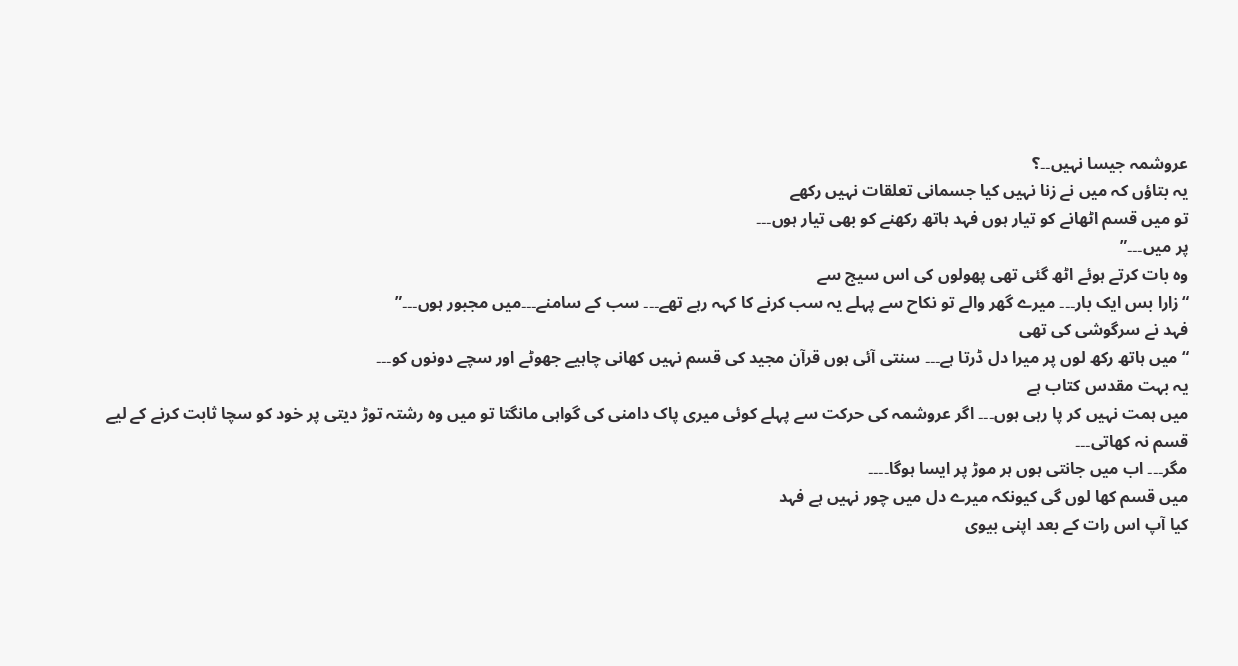عروشمہ جیسا نہیں۔۔؟
یہ بتاؤں کہ میں نے زنا نہیں کیا جسمانی تعلقات نہیں رکھے
تو میں قسم اٹھانے کو تیار ہوں فہد ہاتھ رکھنے کو بھی تیار ہوں۔۔۔
پر میں۔۔۔”
وہ بات کرتے ہوئے اٹھ گئی تھی پھولوں کی اس سیج سے
“زارا بس ایک بار۔۔۔ میرے گھر والے تو نکاح سے پہلے یہ سب کرنے کا کہہ رہے تھے۔۔۔ سب کے سامنے۔۔۔میں مجبور ہوں۔۔۔”
فہد نے سرگوشی کی تھی
“میں ہاتھ رکھ لوں پر میرا دل ڈرتا ہے۔۔۔ سنتی آئی ہوں قرآن مجید کی قسم نہیں کھانی چاہیے جھوٹے اور سچے دونوں کو۔۔۔
یہ بہت مقدس کتاب ہے
میں ہمت نہیں کر پا رہی ہوں۔۔۔ اگر عروشمہ کی حرکت سے پہلے کوئی میری پاک دامنی کی گواہی مانگتا تو میں وہ رشتہ توڑ دیتی پر خود کو سچا ثابت کرنے کے لیے قسم نہ کھاتی۔۔۔
مگر۔۔۔ اب میں جانتی ہوں ہر موڑ پر ایسا ہوگا۔۔۔۔
میں قسم کھا لوں گی کیونکہ میرے دل میں چور نہیں ہے فہد
کیا آپ اس رات کے بعد اپنی بیوی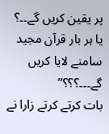پر یقین کریں گے۔۔؟
یا ہر بار قرآن مجید سامنے لایا کریں گے۔۔۔؟؟؟”
بات کرتے کرتے زارا نے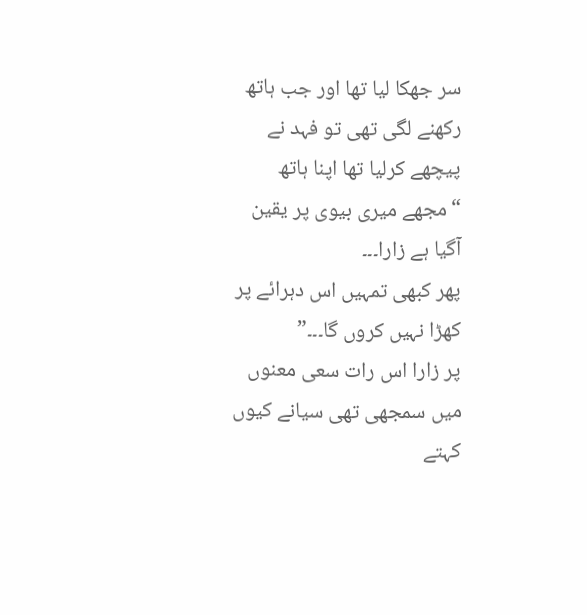سر جھکا لیا تھا اور جب ہاتھ رکھنے لگی تھی تو فہد نے پیچھے کرلیا تھا اپنا ہاتھ
“مجھے میری بیوی پر یقین آگیا ہے زارا۔۔۔
پھر کبھی تمہیں اس دہرائے پر کھڑا نہیں کروں گا۔۔۔”
پر زارا اس رات سعی معنوں میں سمجھی تھی سیانے کیوں کہتے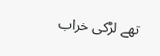تھے لڑکی خراب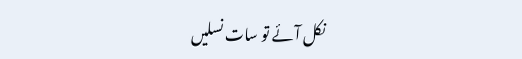نکل آئے تو سات نسلیں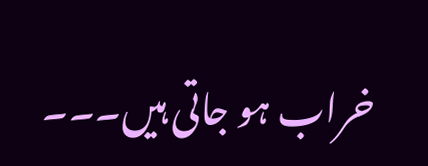خراب ہو جاتی ہیں۔۔۔